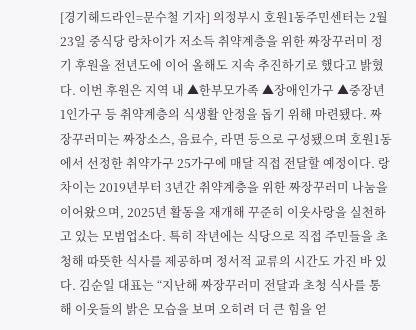[경기헤드라인=문수철 기자] 의정부시 호원1동주민센터는 2월 23일 중식당 랑차이가 저소득 취약계층을 위한 짜장꾸러미 정기 후원을 전년도에 이어 올해도 지속 추진하기로 했다고 밝혔다. 이번 후원은 지역 내 ▲한부모가족 ▲장애인가구 ▲중장년 1인가구 등 취약계층의 식생활 안정을 돕기 위해 마련됐다. 짜장꾸러미는 짜장소스, 음료수, 라면 등으로 구성됐으며 호원1동에서 선정한 취약가구 25가구에 매달 직접 전달할 예정이다. 랑차이는 2019년부터 3년간 취약계층을 위한 짜장꾸러미 나눔을 이어왔으며, 2025년 활동을 재개해 꾸준히 이웃사랑을 실천하고 있는 모범업소다. 특히 작년에는 식당으로 직접 주민들을 초청해 따뜻한 식사를 제공하며 정서적 교류의 시간도 가진 바 있다. 김순일 대표는 “지난해 짜장꾸러미 전달과 초청 식사를 통해 이웃들의 밝은 모습을 보며 오히려 더 큰 힘을 얻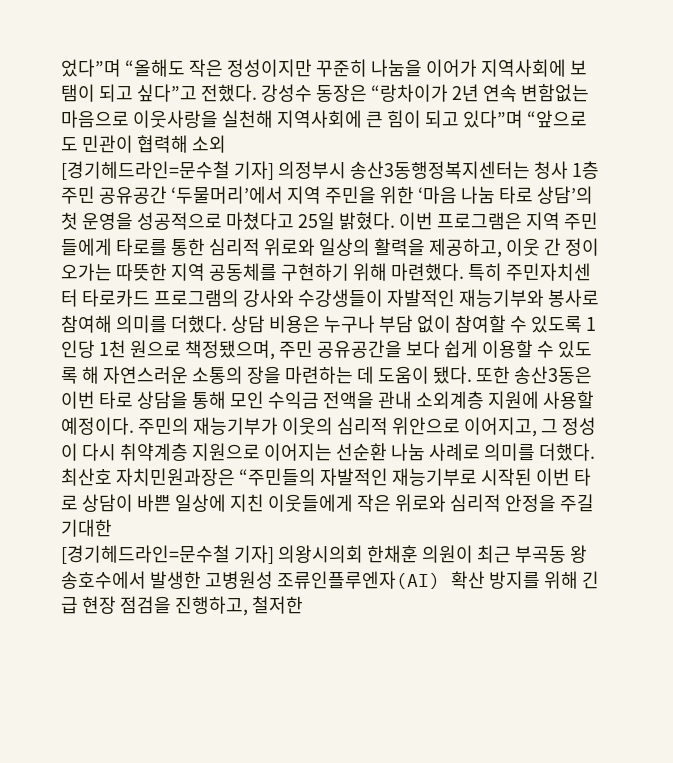었다”며 “올해도 작은 정성이지만 꾸준히 나눔을 이어가 지역사회에 보탬이 되고 싶다”고 전했다. 강성수 동장은 “랑차이가 2년 연속 변함없는 마음으로 이웃사랑을 실천해 지역사회에 큰 힘이 되고 있다”며 “앞으로도 민관이 협력해 소외
[경기헤드라인=문수철 기자] 의정부시 송산3동행정복지센터는 청사 1층 주민 공유공간 ‘두물머리’에서 지역 주민을 위한 ‘마음 나눔 타로 상담’의 첫 운영을 성공적으로 마쳤다고 25일 밝혔다. 이번 프로그램은 지역 주민들에게 타로를 통한 심리적 위로와 일상의 활력을 제공하고, 이웃 간 정이 오가는 따뜻한 지역 공동체를 구현하기 위해 마련했다. 특히 주민자치센터 타로카드 프로그램의 강사와 수강생들이 자발적인 재능기부와 봉사로 참여해 의미를 더했다. 상담 비용은 누구나 부담 없이 참여할 수 있도록 1인당 1천 원으로 책정됐으며, 주민 공유공간을 보다 쉽게 이용할 수 있도록 해 자연스러운 소통의 장을 마련하는 데 도움이 됐다. 또한 송산3동은 이번 타로 상담을 통해 모인 수익금 전액을 관내 소외계층 지원에 사용할 예정이다. 주민의 재능기부가 이웃의 심리적 위안으로 이어지고, 그 정성이 다시 취약계층 지원으로 이어지는 선순환 나눔 사례로 의미를 더했다. 최산호 자치민원과장은 “주민들의 자발적인 재능기부로 시작된 이번 타로 상담이 바쁜 일상에 지친 이웃들에게 작은 위로와 심리적 안정을 주길 기대한
[경기헤드라인=문수철 기자] 의왕시의회 한채훈 의원이 최근 부곡동 왕송호수에서 발생한 고병원성 조류인플루엔자(AI) 확산 방지를 위해 긴급 현장 점검을 진행하고, 철저한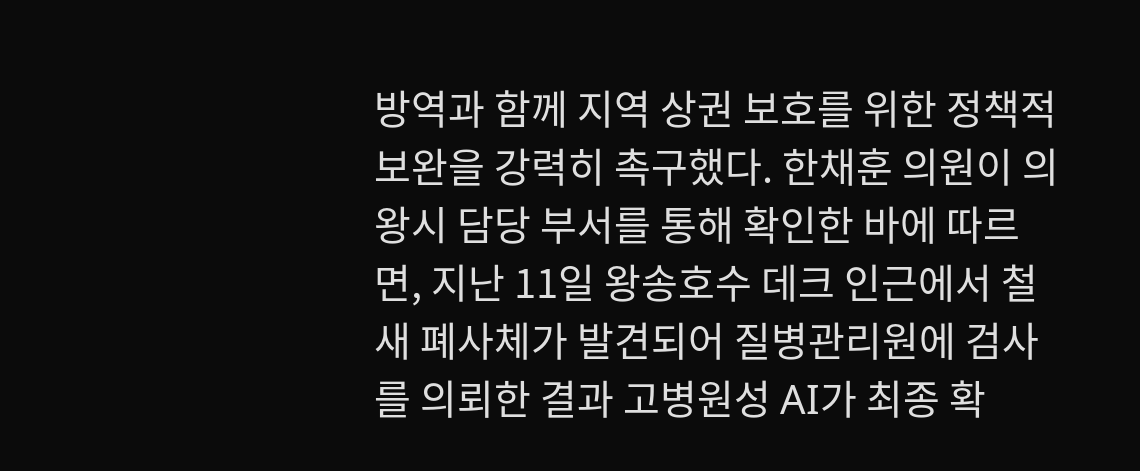방역과 함께 지역 상권 보호를 위한 정책적 보완을 강력히 촉구했다. 한채훈 의원이 의왕시 담당 부서를 통해 확인한 바에 따르면, 지난 11일 왕송호수 데크 인근에서 철새 폐사체가 발견되어 질병관리원에 검사를 의뢰한 결과 고병원성 AI가 최종 확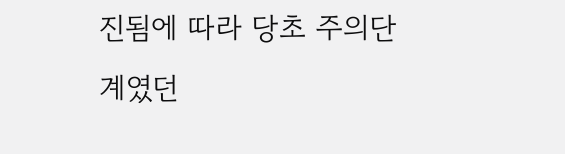진됨에 따라 당초 주의단계였던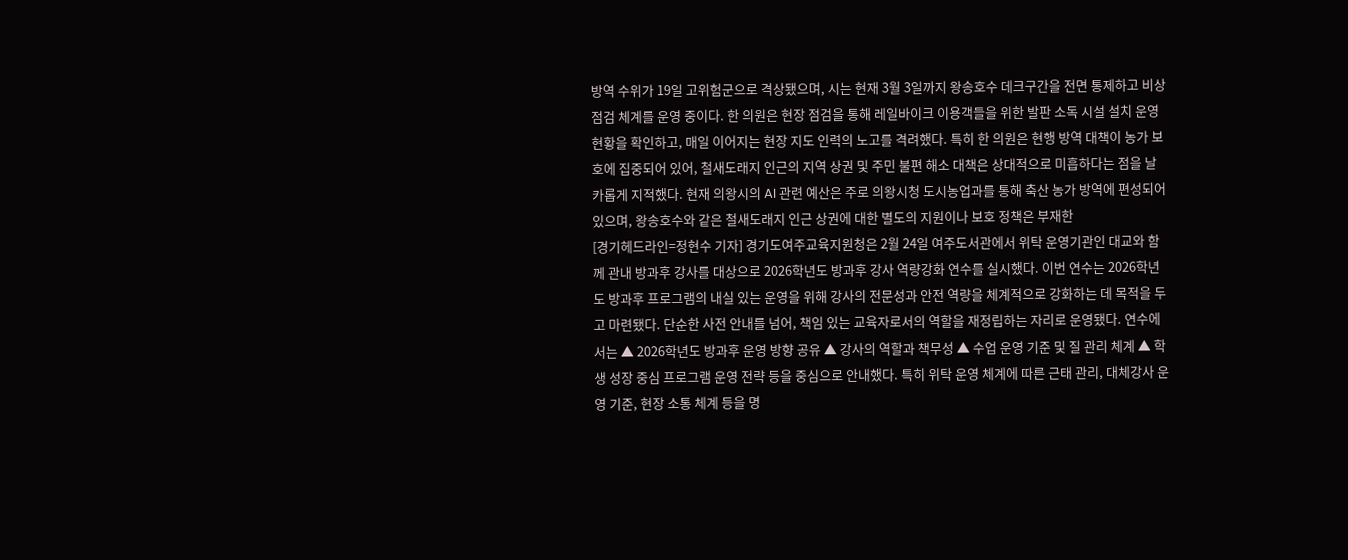방역 수위가 19일 고위험군으로 격상됐으며, 시는 현재 3월 3일까지 왕송호수 데크구간을 전면 통제하고 비상 점검 체계를 운영 중이다. 한 의원은 현장 점검을 통해 레일바이크 이용객들을 위한 발판 소독 시설 설치 운영 현황을 확인하고, 매일 이어지는 현장 지도 인력의 노고를 격려했다. 특히 한 의원은 현행 방역 대책이 농가 보호에 집중되어 있어, 철새도래지 인근의 지역 상권 및 주민 불편 해소 대책은 상대적으로 미흡하다는 점을 날카롭게 지적했다. 현재 의왕시의 AI 관련 예산은 주로 의왕시청 도시농업과를 통해 축산 농가 방역에 편성되어 있으며, 왕송호수와 같은 철새도래지 인근 상권에 대한 별도의 지원이나 보호 정책은 부재한
[경기헤드라인=정현수 기자] 경기도여주교육지원청은 2월 24일 여주도서관에서 위탁 운영기관인 대교와 함께 관내 방과후 강사를 대상으로 2026학년도 방과후 강사 역량강화 연수를 실시했다. 이번 연수는 2026학년도 방과후 프로그램의 내실 있는 운영을 위해 강사의 전문성과 안전 역량을 체계적으로 강화하는 데 목적을 두고 마련됐다. 단순한 사전 안내를 넘어, 책임 있는 교육자로서의 역할을 재정립하는 자리로 운영됐다. 연수에서는 ▲ 2026학년도 방과후 운영 방향 공유 ▲ 강사의 역할과 책무성 ▲ 수업 운영 기준 및 질 관리 체계 ▲ 학생 성장 중심 프로그램 운영 전략 등을 중심으로 안내했다. 특히 위탁 운영 체계에 따른 근태 관리, 대체강사 운영 기준, 현장 소통 체계 등을 명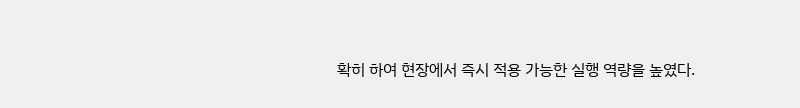확히 하여 현장에서 즉시 적용 가능한 실행 역량을 높였다.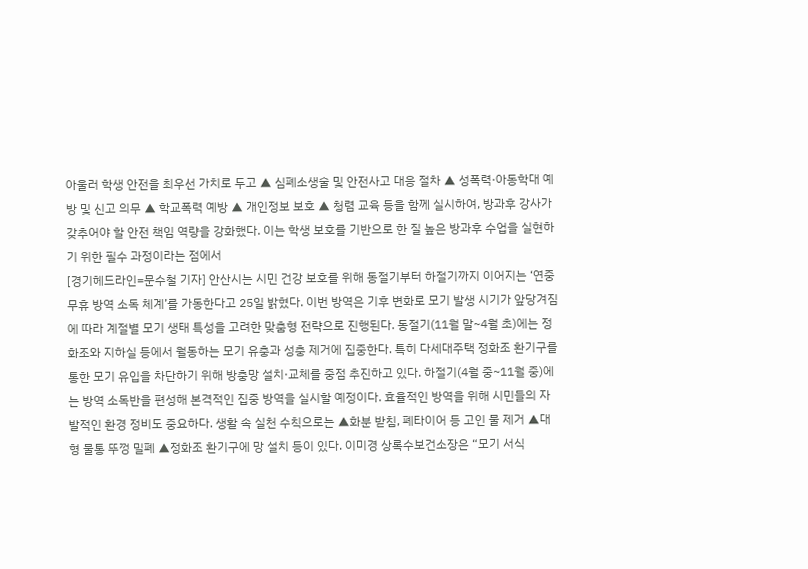아울러 학생 안전을 최우선 가치로 두고 ▲ 심폐소생술 및 안전사고 대응 절차 ▲ 성폭력·아동학대 예방 및 신고 의무 ▲ 학교폭력 예방 ▲ 개인정보 보호 ▲ 청렴 교육 등을 함께 실시하여, 방과후 강사가 갖추어야 할 안전 책임 역량을 강화했다. 이는 학생 보호를 기반으로 한 질 높은 방과후 수업을 실현하기 위한 필수 과정이라는 점에서
[경기헤드라인=문수철 기자] 안산시는 시민 건강 보호를 위해 동절기부터 하절기까지 이어지는 ‘연중무휴 방역 소독 체계’를 가동한다고 25일 밝혔다. 이번 방역은 기후 변화로 모기 발생 시기가 앞당겨짐에 따라 계절별 모기 생태 특성을 고려한 맞춤형 전략으로 진행된다. 동절기(11월 말~4월 초)에는 정화조와 지하실 등에서 월동하는 모기 유충과 성충 제거에 집중한다. 특히 다세대주택 정화조 환기구를 통한 모기 유입을 차단하기 위해 방충망 설치·교체를 중점 추진하고 있다. 하절기(4월 중~11월 중)에는 방역 소독반을 편성해 본격적인 집중 방역을 실시할 예정이다. 효율적인 방역을 위해 시민들의 자발적인 환경 정비도 중요하다. 생활 속 실천 수칙으로는 ▲화분 받침, 폐타이어 등 고인 물 제거 ▲대형 물통 뚜껑 밀폐 ▲정화조 환기구에 망 설치 등이 있다. 이미경 상록수보건소장은 “모기 서식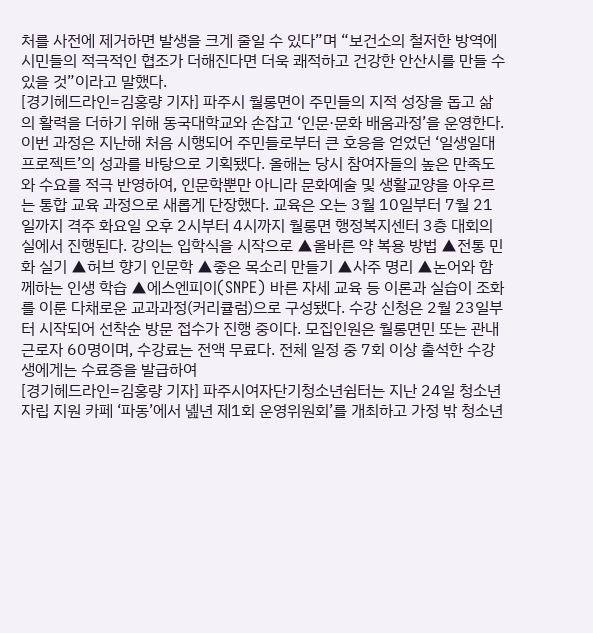처를 사전에 제거하면 발생을 크게 줄일 수 있다”며 “보건소의 철저한 방역에 시민들의 적극적인 협조가 더해진다면 더욱 쾌적하고 건강한 안산시를 만들 수 있을 것”이라고 말했다.
[경기헤드라인=김홍량 기자] 파주시 월롱면이 주민들의 지적 성장을 돕고 삶의 활력을 더하기 위해 동국대학교와 손잡고 ‘인문·문화 배움과정’을 운영한다. 이번 과정은 지난해 처음 시행되어 주민들로부터 큰 호응을 얻었던 ‘일생일대 프로젝트’의 성과를 바탕으로 기획됐다. 올해는 당시 참여자들의 높은 만족도와 수요를 적극 반영하여, 인문학뿐만 아니라 문화예술 및 생활교양을 아우르는 통합 교육 과정으로 새롭게 단장했다. 교육은 오는 3월 10일부터 7월 21일까지 격주 화요일 오후 2시부터 4시까지 월롱면 행정복지센터 3층 대회의실에서 진행된다. 강의는 입학식을 시작으로 ▲올바른 약 복용 방법 ▲전통 민화 실기 ▲허브 향기 인문학 ▲좋은 목소리 만들기 ▲사주 명리 ▲논어와 함께하는 인생 학습 ▲에스엔피이(SNPE) 바른 자세 교육 등 이론과 실습이 조화를 이룬 다채로운 교과과정(커리큘럼)으로 구성됐다. 수강 신청은 2월 23일부터 시작되어 선착순 방문 접수가 진행 중이다. 모집인원은 월롱면민 또는 관내 근로자 60명이며, 수강료는 전액 무료다. 전체 일정 중 7회 이상 출석한 수강생에게는 수료증을 발급하여
[경기헤드라인=김홍량 기자] 파주시여자단기청소년쉼터는 지난 24일 청소년 자립 지원 카페 ‘파동’에서 녪년 제1회 운영위원회’를 개최하고 가정 밖 청소년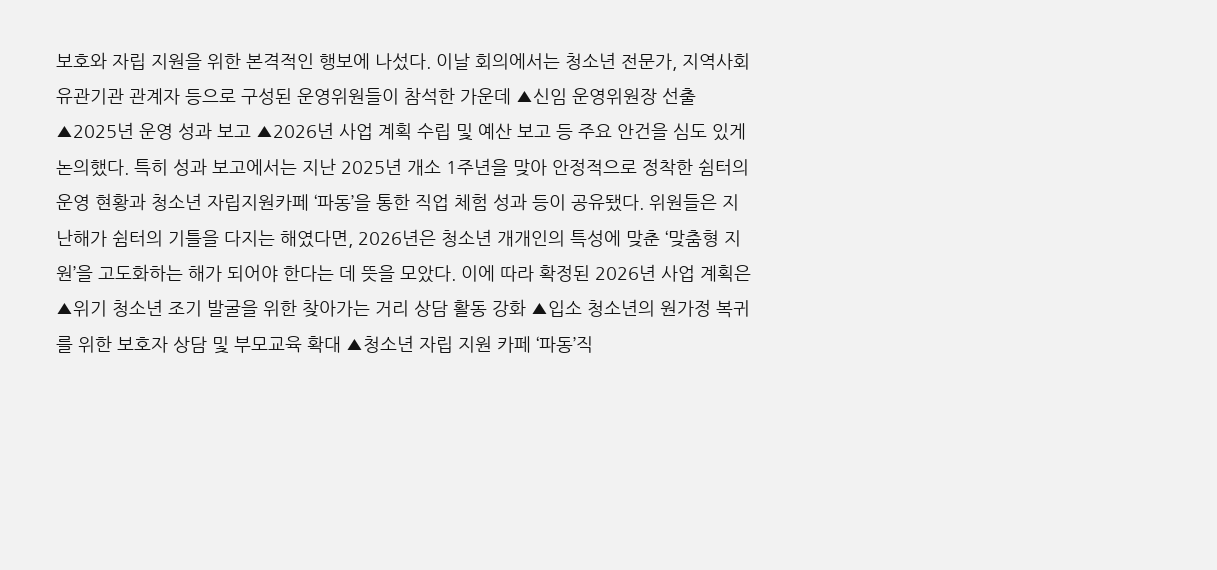보호와 자립 지원을 위한 본격적인 행보에 나섰다. 이날 회의에서는 청소년 전문가, 지역사회 유관기관 관계자 등으로 구성된 운영위원들이 참석한 가운데 ▲신임 운영위원장 선출 ▲2025년 운영 성과 보고 ▲2026년 사업 계획 수립 및 예산 보고 등 주요 안건을 심도 있게 논의했다. 특히 성과 보고에서는 지난 2025년 개소 1주년을 맞아 안정적으로 정착한 쉼터의 운영 현황과 청소년 자립지원카페 ‘파동’을 통한 직업 체험 성과 등이 공유됐다. 위원들은 지난해가 쉼터의 기틀을 다지는 해였다면, 2026년은 청소년 개개인의 특성에 맞춘 ‘맞춤형 지원’을 고도화하는 해가 되어야 한다는 데 뜻을 모았다. 이에 따라 확정된 2026년 사업 계획은 ▲위기 청소년 조기 발굴을 위한 찾아가는 거리 상담 활동 강화 ▲입소 청소년의 원가정 복귀를 위한 보호자 상담 및 부모교육 확대 ▲청소년 자립 지원 카페 ‘파동’직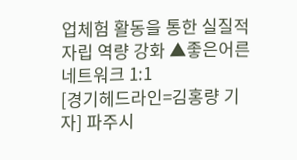업체험 활동을 통한 실질적 자립 역량 강화 ▲좋은어른네트워크 1:1
[경기헤드라인=김홍량 기자] 파주시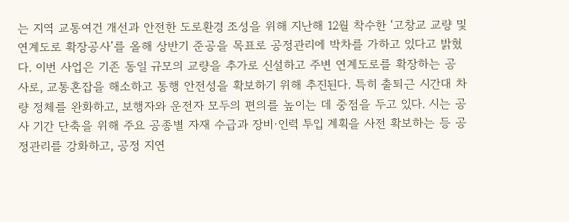는 지역 교통여건 개선과 안전한 도로환경 조성을 위해 지난해 12월 착수한 ‘고창교 교량 및 연계도로 확장공사’를 올해 상반기 준공을 목표로 공정관리에 박차를 가하고 있다고 밝혔다. 이번 사업은 기존 동일 규모의 교량을 추가로 신설하고 주변 연계도로를 확장하는 공사로, 교통혼잡을 해소하고 통행 안전성을 확보하기 위해 추진된다. 특히 출퇴근 시간대 차량 정체를 완화하고, 보행자와 운전자 모두의 편의를 높이는 데 중점을 두고 있다. 시는 공사 기간 단축을 위해 주요 공종별 자재 수급과 장비·인력 투입 계획을 사전 확보하는 등 공정관리를 강화하고, 공정 지연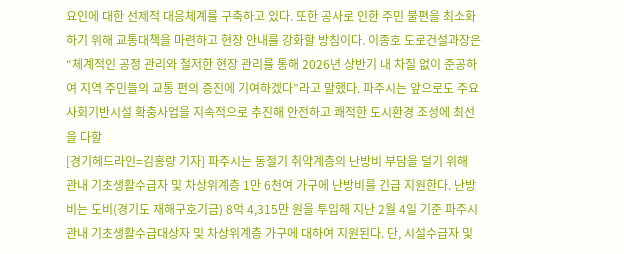요인에 대한 선제적 대응체계를 구축하고 있다. 또한 공사로 인한 주민 불편을 최소화하기 위해 교통대책을 마련하고 현장 안내를 강화할 방침이다. 이종호 도로건설과장은 “체계적인 공정 관리와 철저한 현장 관리를 통해 2026년 상반기 내 차질 없이 준공하여 지역 주민들의 교통 편의 증진에 기여하겠다”라고 말했다. 파주시는 앞으로도 주요 사회기반시설 확충사업을 지속적으로 추진해 안전하고 쾌적한 도시환경 조성에 최선을 다할
[경기헤드라인=김홍량 기자] 파주시는 동절기 취약계층의 난방비 부담을 덜기 위해 관내 기초생활수급자 및 차상위계층 1만 6천여 가구에 난방비를 긴급 지원한다. 난방비는 도비(경기도 재해구호기금) 8억 4,315만 원을 투입해 지난 2월 4일 기준 파주시 관내 기초생활수급대상자 및 차상위계층 가구에 대하여 지원된다. 단, 시설수급자 및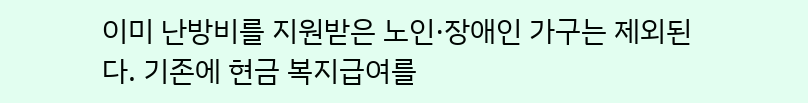이미 난방비를 지원받은 노인·장애인 가구는 제외된다. 기존에 현금 복지급여를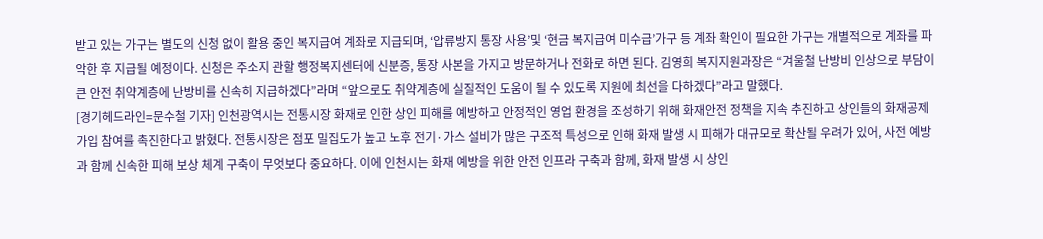받고 있는 가구는 별도의 신청 없이 활용 중인 복지급여 계좌로 지급되며, ‘압류방지 통장 사용’및 ‘현금 복지급여 미수급’가구 등 계좌 확인이 필요한 가구는 개별적으로 계좌를 파악한 후 지급될 예정이다. 신청은 주소지 관할 행정복지센터에 신분증, 통장 사본을 가지고 방문하거나 전화로 하면 된다. 김영희 복지지원과장은 “겨울철 난방비 인상으로 부담이 큰 안전 취약계층에 난방비를 신속히 지급하겠다”라며 “앞으로도 취약계층에 실질적인 도움이 될 수 있도록 지원에 최선을 다하겠다”라고 말했다.
[경기헤드라인=문수철 기자] 인천광역시는 전통시장 화재로 인한 상인 피해를 예방하고 안정적인 영업 환경을 조성하기 위해 화재안전 정책을 지속 추진하고 상인들의 화재공제 가입 참여를 촉진한다고 밝혔다. 전통시장은 점포 밀집도가 높고 노후 전기·가스 설비가 많은 구조적 특성으로 인해 화재 발생 시 피해가 대규모로 확산될 우려가 있어, 사전 예방과 함께 신속한 피해 보상 체계 구축이 무엇보다 중요하다. 이에 인천시는 화재 예방을 위한 안전 인프라 구축과 함께, 화재 발생 시 상인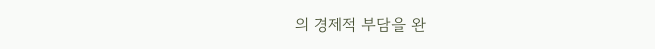의 경제적 부담을 완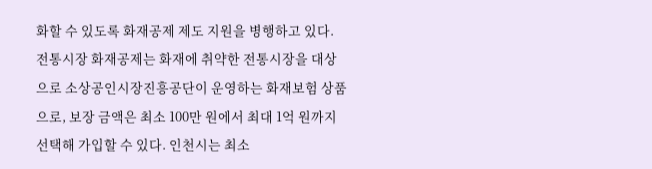화할 수 있도록 화재공제 제도 지원을 병행하고 있다. 전통시장 화재공제는 화재에 취약한 전통시장을 대상으로 소상공인시장진흥공단이 운영하는 화재보험 상품으로, 보장 금액은 최소 100만 원에서 최대 1억 원까지 선택해 가입할 수 있다. 인천시는 최소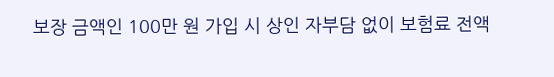보장 금액인 100만 원 가입 시 상인 자부담 없이 보험료 전액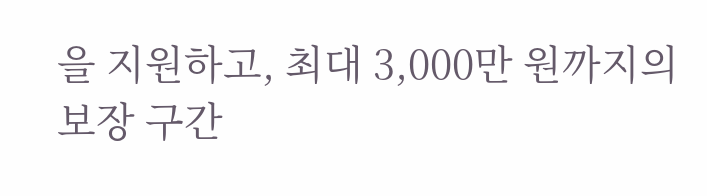을 지원하고, 최대 3,000만 원까지의 보장 구간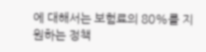에 대해서는 보험료의 80%를 지원하는 정책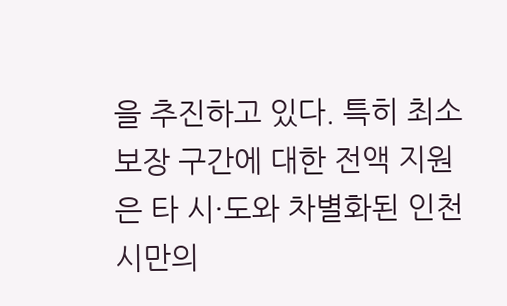을 추진하고 있다. 특히 최소 보장 구간에 대한 전액 지원은 타 시·도와 차별화된 인천시만의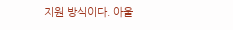지원 방식이다. 아울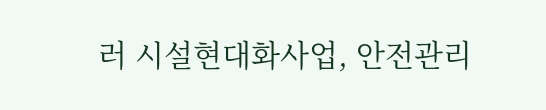러 시설현대화사업, 안전관리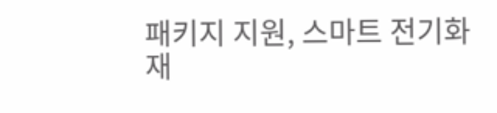패키지 지원, 스마트 전기화재